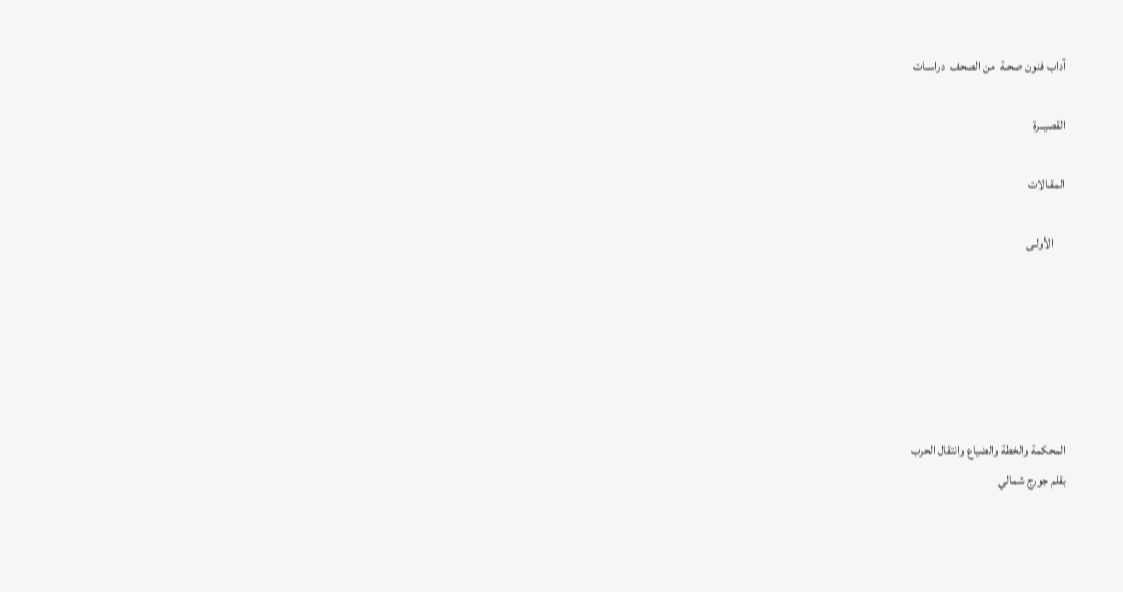آداب فنون صحـة  من الصحف  دراسـات

القصيــرة

المقـالات

     الأولـى






المحكمة والخطة والضياع وانتقال الحرب
بقلم جورج شمالي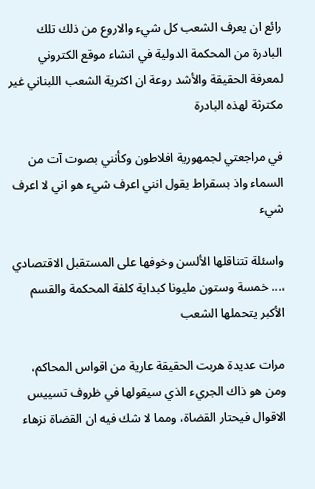رائع ان يعرف الشعب كل شيء والاروع من ذلك تلك البادرة من المحكمة الدولية في انشاء موقع الكتروني لمعرفة الحقيقة والأشد روعة ان اكثرية الشعب اللبناني غير مكترثة لهذه البادرة

في مراجعتي لجمهورية افلاطون وكأنني بصوت آت من السماء واذ بسقراط يقول انني اعرف شيء هو اني لا اعرف شيء

واسئلة تتناقلها الألسن وخوفها على المستقبل الاقتصادي ،... خمسة وستون مليونا كبداية كلفة المحكمة والقسم الأكبر يتحملها الشعب

مرات عديدة هربت الحقيقة عارية من اقواس المحاكم، ومن هو ذاك الجريء الذي سيقولها في ظروف تسييس الاقوال فيحتار القضاة، ومما لا شك فيه ان القضاة نزهاء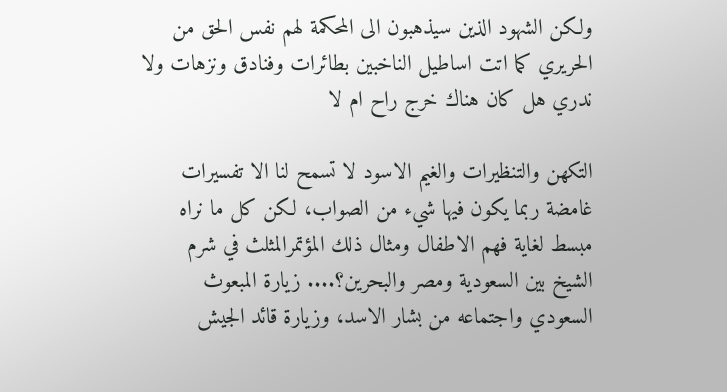ولكن الشهود الذين سيذهبون الى المحكمة لهم نفس الحق من الحريري كما اتت اساطيل الناخبين بطائرات وفنادق ونزهات ولا ندري هل كان هناك خرج راح ام لا

التكهن والتنظيرات والغيم الاسود لا تسمح لنا الا تفسيرات غامضة ربما يكون فيها شيء من الصواب، لكن كل ما نراه مبسط لغاية فهم الاطفال ومثال ذلك المؤتمرالمثلث في شرم الشيخ بين السعودية ومصر والبحرين؟.... زيارة المبعوث السعودي واجتماعه من بشار الاسد، وزيارة قائد الجيش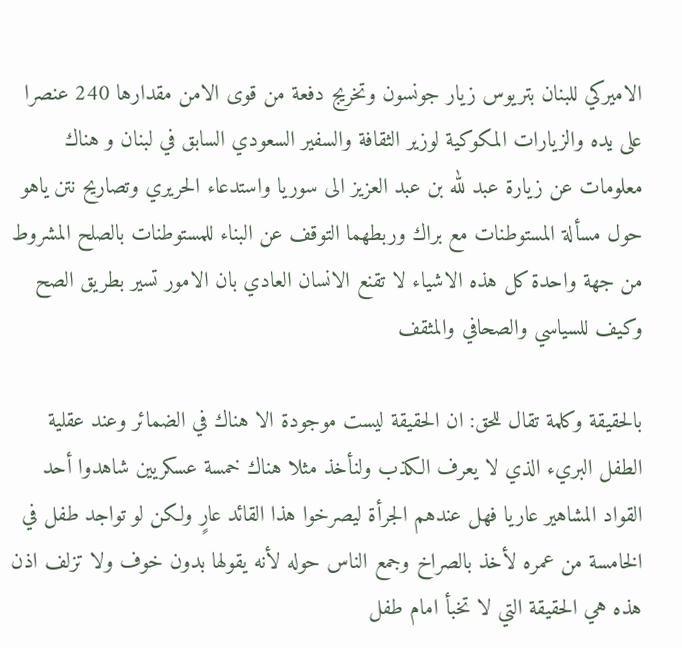الاميركي للبنان بتريوس زيار جونسون وتخريج دفعة من قوى الامن مقدارها 240 عنصرا على يده والزيارات المكوكية لوزير الثقافة والسفير السعودي السابق في لبنان و هناك معلومات عن زيارة عبد لله بن عبد العزيز الى سوريا واستدعاء الحريري وتصاريح نتن ياهو حول مسألة المستوطنات مع براك وربطهما التوقف عن البناء للمستوطنات بالصلح المشروط من جهة واحدة كل هذه الاشياء لا تقنع الانسان العادي بان الامور تسير بطريق الصح وكيف للسياسي والصحافي والمثقف

بالحقيقة وكلمة تقال للحق: ان الحقيقة ليست موجودة الا هناك في الضمائر وعند عقلية الطفل البريء الذي لا يعرف الكذب ولنأخذ مثلا هناك خمسة عسكريين شاهدوا أحد القواد المشاهير عاريا فهل عندهم الجرأة ليصرخوا هذا القائد عارٍ ولكن لو تواجد طفل في الخامسة من عمره لأخذ بالصراخ وجمع الناس حوله لأنه يقولها بدون خوف ولا تزلف اذن هذه هي الحقيقة التي لا تخبأ امام طفل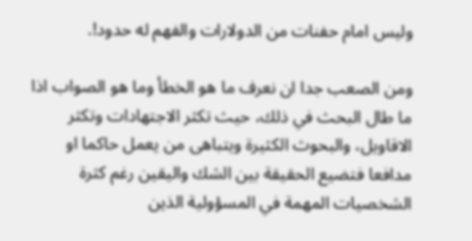وليس امام حفنات من الدولارات والفهم له حدود!.

ومن الصعب جدا ان نعرف ما هو الخطأ وما هو الصواب اذا ما طال البحث في ذلك، حيث تكثر الاجتهادات وتكثر الاقاويل، والبحوث الكثيرة ويتباهى من يعمل حاكما او مدافعا فتضيع الحقيقة بين الشك واليقين رغم كثرة الشخصيات المهمة في المسؤولية الذين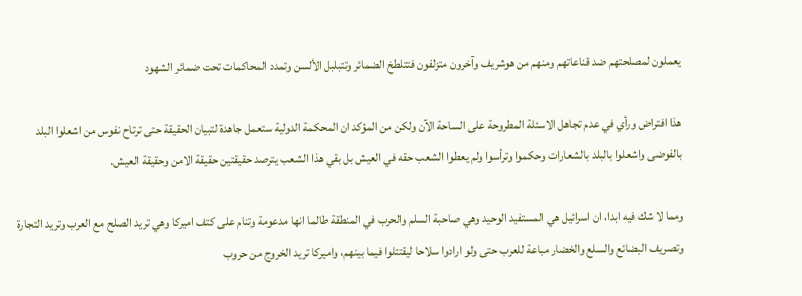يعملون لمصلحتهم ضد قناعاتهم ومنهم من هوشريف وآخرون متزلفون فتتلطخ الضمائر وتتبلبل الألسن وتمدد المحاكمات تحت ضمائر الشهود

هذا افتراض ورأي في عدم تجاهل الاسئلة المطروحة على الساحة الآن ولكن من المؤكد ان المحكمة الدولية ستعمل جاهدة لتبيان الحقيقة حتى ترتاح نفوس من اشعلوا البلد بالفوضى واشعلوا بالبلد بالشعارات وحكموا وترأسوا ولم يعطوا الشعب حقه في العيش بل بقي هذا الشعب يترصد حقيقتين حقيقة الامن وحقيقة العيش.

ومما لا شك فيه ابدا، ان اسرائيل هي المستفيد الوحيد وهي صاحبة السلم والحرب في المنطقة طالما انها مدعومة وتنام على كتف اميركا وهي تريد الصلح مع العرب وتريد التجارة وتصريف البضائع والسلع والخضار مباعة للعرب حتى ولو ارادوا سلاحا ليقتتلوا فيما بينهم، واميركا تريد الخروج من حروب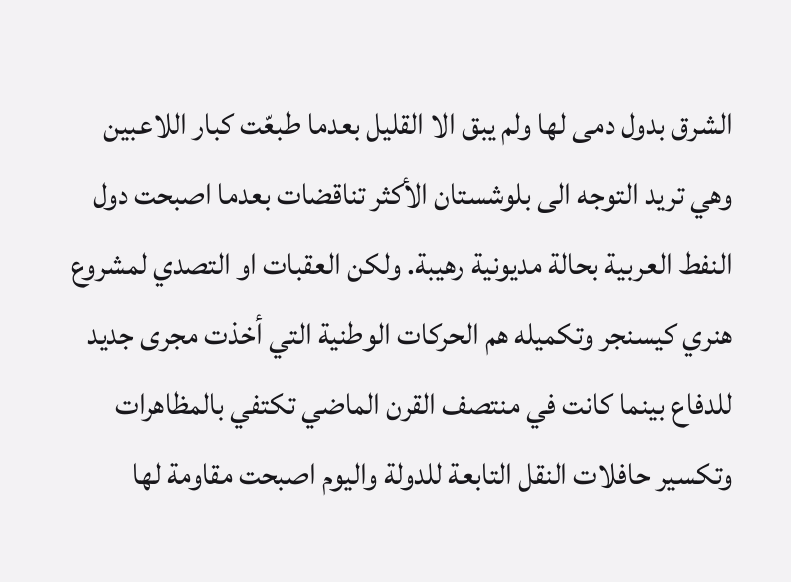الشرق بدول دمى لها ولم يبق الا القليل بعدما طبعّت كبار اللاعبين وهي تريد التوجه الى بلوشستان الأكثر تناقضات بعدما اصبحت دول النفط العربية بحالة مديونية رهيبة. ولكن العقبات او التصدي لمشروع هنري كيسنجر وتكميله هم الحركات الوطنية التي أخذت مجرى جديد للدفاع بينما كانت في منتصف القرن الماضي تكتفي بالمظاهرات وتكسير حافلات النقل التابعة للدولة واليوم اصبحت مقاومة لها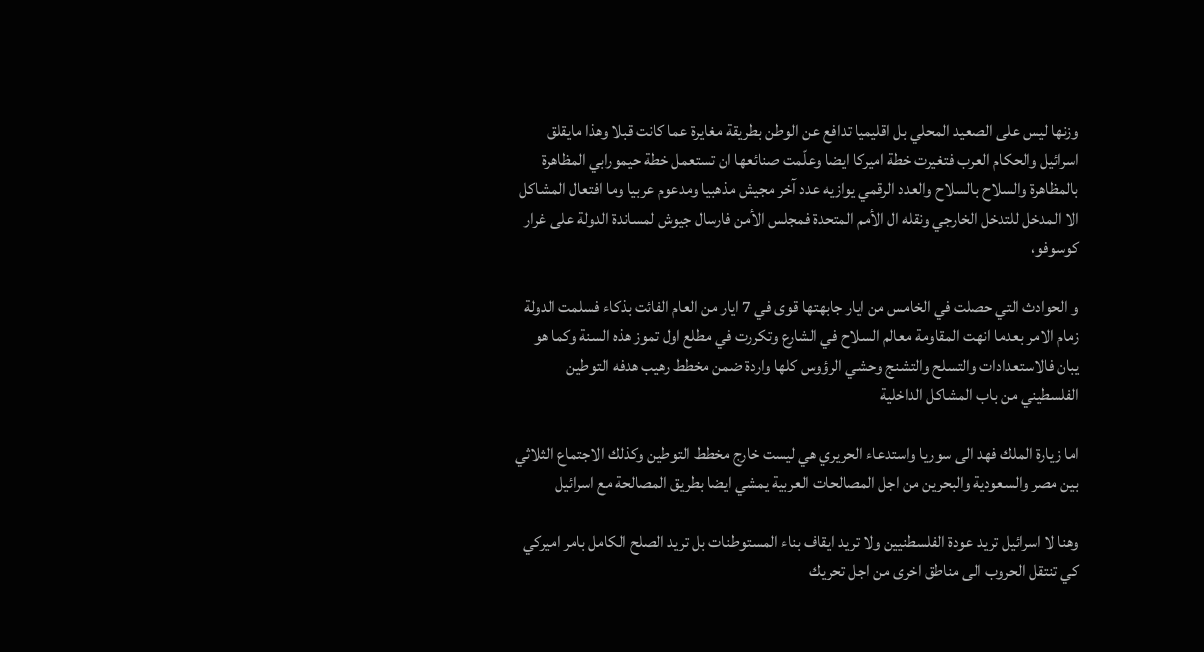وزنها ليس على الصعيد المحلي بل اقليميا تدافع عن الوطن بطريقة مغايرة عما كانت قبلا وهذا مايقلق اسرائيل والحكام العرب فتغيرت خطة اميركا ايضا وعلّمت صنائعها ان تستعمل خطة حيمورابي المظاهرة بالمظاهرة والسلاح بالسلاح والعدد الرقمي يوازيه عدد آخر مجيش مذهبيا ومدعوم عربيا وما افتعال المشاكل الا المدخل للتدخل الخارجي ونقله ال الأمم المتحدة فمجلس الأمن فارسال جيوش لمساندة الدولة على غرار كوسوفو،

و الحوادث التي حصلت في الخامس من ايار جابهتها قوى في 7 ايار من العام الفائت بذكاء فسلمت الدولة زمام الامر بعدما انهت المقاومة معالم السلاح في الشارع وتكررت في مطلع اول تموز هذه السنة وكما هو يبان فالاستعدادات والتسلح والتشنج وحشي الرؤوس كلها واردة ضمن مخطط رهيب هدفه التوطين الفلسطيني من باب المشاكل الداخلية

اما زيارة الملك فهد الى سوريا واستدعاء الحريري هي ليست خارج مخطط التوطين وكذلك الاجتماع الثلاثي بين مصر والسعودية والبحرين من اجل المصالحات العربية يمشي ايضا بطريق المصالحة مع اسرائيل

وهنا لا اسرائيل تريد عودة الفلسطنيين ولا تريد ايقاف بناء المستوطنات بل تريد الصلح الكامل بامر اميركي كي تنتقل الحروب الى مناطق اخرى من اجل تحريك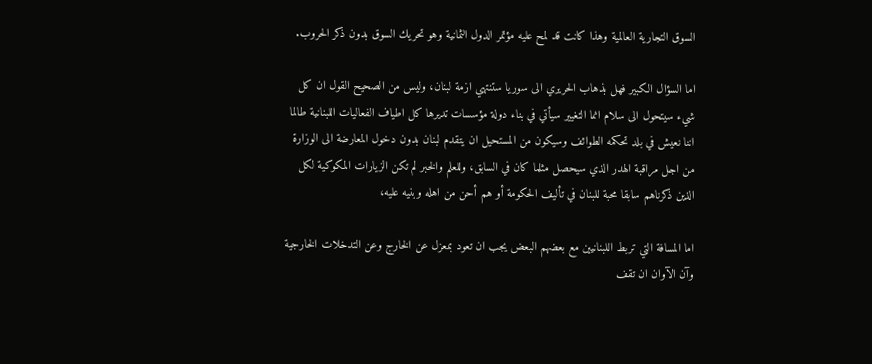السوق التجارية العالمية وهذا كانت قد لمح عليه مؤتمر الدول الثمانية وهو تحريك السوق بدون ذكر الحروب.

اما السؤال الكبير فهل بذهاب الحريري الى سوريا ستنتهي ازمة لبنان، وليس من الصحيح القول ان كل شيء سيتحول الى سلام انما التغيير سيأتي في بناء دولة مؤسسات تديرها كل اطياف الفعاليات اللبنانية طالما اننا نعيش في بلد تحكمه الطوائف وسيكون من المستحيل ان يتقدم لبنان بدون دخول المعارضة الى الوزارة من اجل مراقبة الهدر الذي سيحصل مثلما كان في السابق، وللعلم والخبر لم تكن الزيارات المكوكية لكل الذين ذكرناهم سابقا محبة للبنان في تأليف الحكومة أو هم أحن من اهله وبنيه عليه،

اما المسافة التي تربط اللبنانيين مع بعضهم البعض يجب ان تعود بمعزل عن الخارج وعن التدخلات الخارجية وآن الآوان ان تقف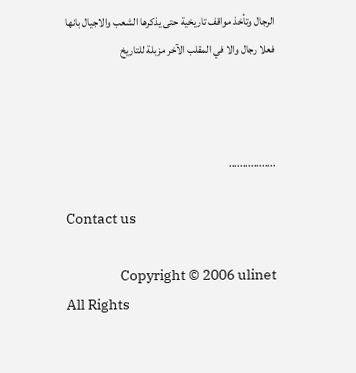الرجال وتأخذ مواقف تاريخية حتى يذكرها الشعب والاجيال بانها  فعلا رجال والا في المقلب الآخر مزبلة للتاريخ



.................

Contact us

                  Copyright © 2006 ulinet  All Rights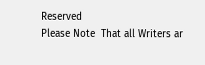Reserved
Please Note  That all Writers ar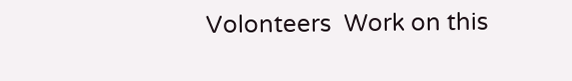Volonteers  Work on this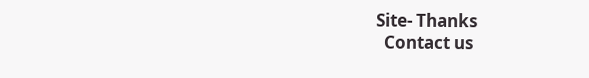Site- Thanks
  Contact us